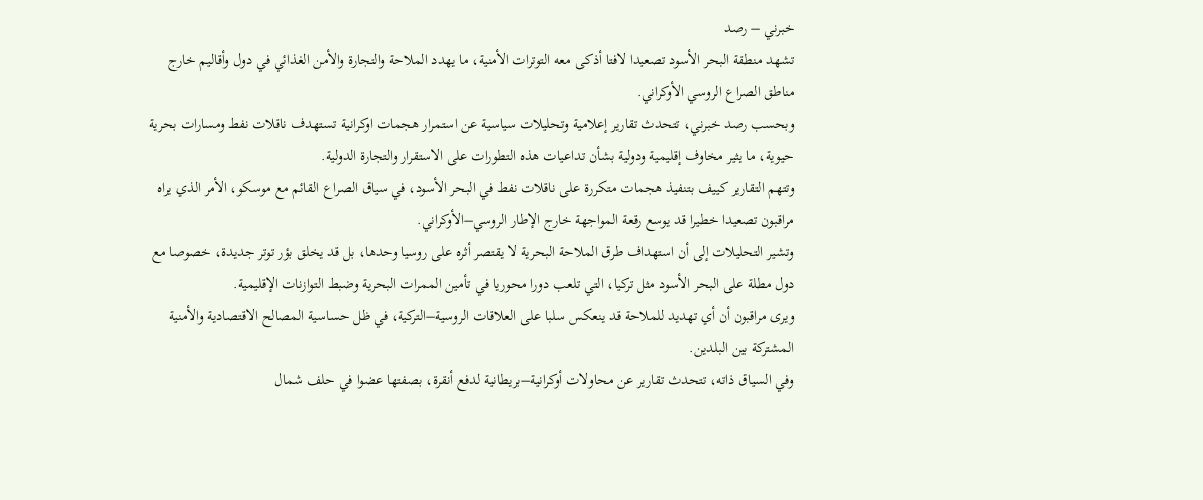خبرني – رصد
تشهد منطقة البحر الأسود تصعيدا لافتا أذكى معه التوترات الأمنية، ما يهدد الملاحة والتجارة والأمن الغذائي في دول وأقاليم خارج مناطق الصراع الروسي الأوكراني.
وبحسب رصد خبرني، تتحدث تقارير إعلامية وتحليلات سياسية عن استمرار هجمات اوكرانية تستهدف ناقلات نفط ومسارات بحرية حيوية، ما يثير مخاوف إقليمية ودولية بشأن تداعيات هذه التطورات على الاستقرار والتجارة الدولية.
وتتهم التقارير كييف بتنفيذ هجمات متكررة على ناقلات نفط في البحر الأسود، في سياق الصراع القائم مع موسكو، الأمر الذي يراه مراقبون تصعيدا خطيرا قد يوسع رقعة المواجهة خارج الإطار الروسي–الأوكراني.
وتشير التحليلات إلى أن استهداف طرق الملاحة البحرية لا يقتصر أثره على روسيا وحدها، بل قد يخلق بؤر توتر جديدة، خصوصا مع دول مطلة على البحر الأسود مثل تركيا، التي تلعب دورا محوريا في تأمين الممرات البحرية وضبط التوازنات الإقليمية.
ويرى مراقبون أن أي تهديد للملاحة قد ينعكس سلبا على العلاقات الروسية–التركية، في ظل حساسية المصالح الاقتصادية والأمنية المشتركة بين البلدين.
وفي السياق ذاته، تتحدث تقارير عن محاولات أوكرانية–بريطانية لدفع أنقرة، بصفتها عضوا في حلف شمال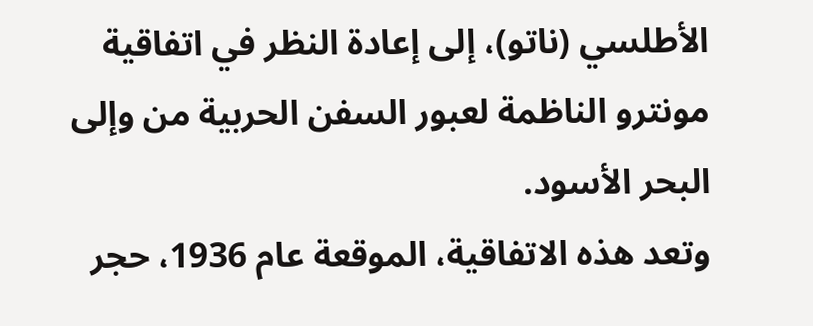الأطلسي (ناتو)، إلى إعادة النظر في اتفاقية مونترو الناظمة لعبور السفن الحربية من وإلى البحر الأسود.
وتعد هذه الاتفاقية، الموقعة عام 1936، حجر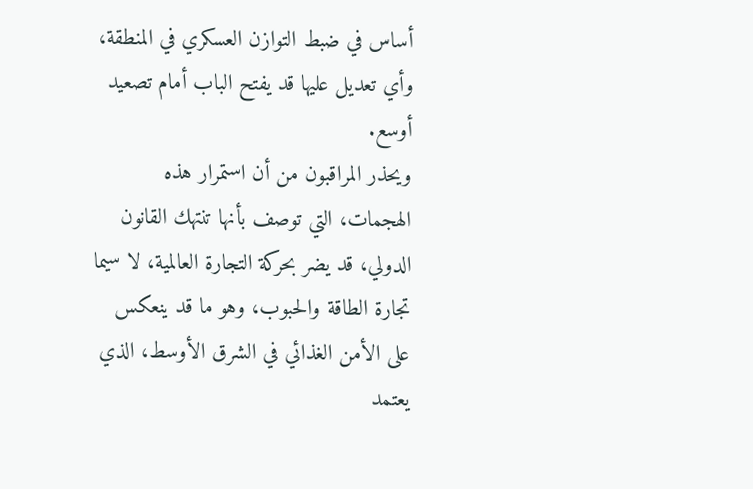أساس في ضبط التوازن العسكري في المنطقة، وأي تعديل عليها قد يفتح الباب أمام تصعيد أوسع.
ويحذر المراقبون من أن استمرار هذه الهجمات، التي توصف بأنها تنتهك القانون الدولي، قد يضر بحركة التجارة العالمية، لا سيما تجارة الطاقة والحبوب، وهو ما قد ينعكس على الأمن الغذائي في الشرق الأوسط، الذي يعتمد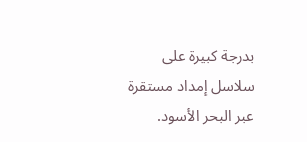بدرجة كبيرة على سلاسل إمداد مستقرة عبر البحر الأسود.